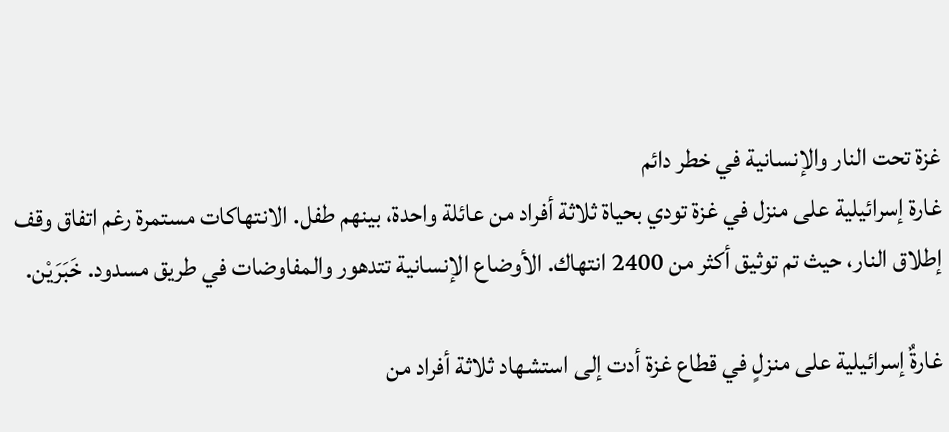غزة تحت النار والإنسانية في خطر دائم
غارة إسرائيلية على منزل في غزة تودي بحياة ثلاثة أفراد من عائلة واحدة، بينهم طفل. الانتهاكات مستمرة رغم اتفاق وقف إطلاق النار، حيث تم توثيق أكثر من 2400 انتهاك. الأوضاع الإنسانية تتدهور والمفاوضات في طريق مسدود. خَبَرَيْن.

غارةٌ إسرائيلية على منزلٍ في قطاع غزة أدت إلى استشهاد ثلاثة أفراد من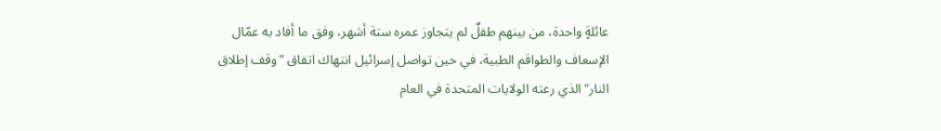عائلةٍ واحدة، من بينهم طفلٌ لم يتجاوز عمره ستة أشهر، وفق ما أفاد به عمّال الإسعاف والطواقم الطبية، في حين تواصل إسرائيل انتهاك اتفاق "وقف إطلاق النار" الذي رعته الولايات المتحدة في العام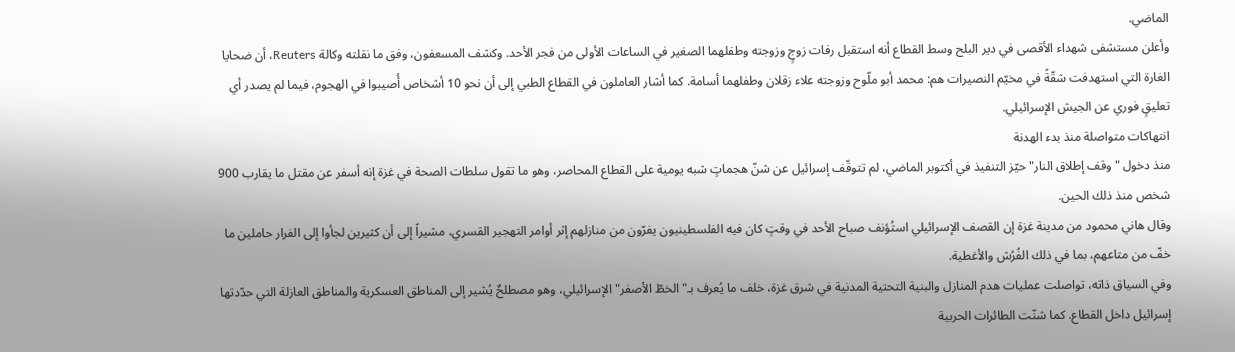الماضي.
وأعلن مستشفى شهداء الأقصى في دير البلح وسط القطاع أنه استقبل رفات زوجٍ وزوجته وطفلهما الصغير في الساعات الأولى من فجر الأحد. وكشف المسعفون، وفق ما نقلته وكالة Reuters، أن ضحايا الغارة التي استهدفت شقّةً في مخيّم النصيرات هم: محمد أبو ملّوح وزوجته علاء زقلان وطفلهما أسامة. كما أشار العاملون في القطاع الطبي إلى أن نحو 10 أشخاص أُصيبوا في الهجوم، فيما لم يصدر أي تعليقٍ فوري عن الجيش الإسرائيلي.
انتهاكات متواصلة منذ بدء الهدنة
منذ دخول "وقف إطلاق النار" حيّز التنفيذ في أكتوبر الماضي، لم تتوقّف إسرائيل عن شنّ هجماتٍ شبه يومية على القطاع المحاصر، وهو ما تقول سلطات الصحة في غزة إنه أسفر عن مقتل ما يقارب 900 شخص منذ ذلك الحين.
وقال هاني محمود من مدينة غزة إن القصف الإسرائيلي استُؤنف صباح الأحد في وقتٍ كان فيه الفلسطينيون يفرّون من منازلهم إثر أوامر التهجير القسري، مشيراً إلى أن كثيرين لجأوا إلى الفرار حاملين ما خفّ من متاعهم، بما في ذلك الفُرُش والأغطية.
وفي السياق ذاته، تواصلت عمليات هدم المنازل والبنية التحتية المدنية في شرق غزة، خلف ما يُعرف بـ"الخطّ الأصفر" الإسرائيلي، وهو مصطلحٌ يُشير إلى المناطق العسكرية والمناطق العازلة التي حدّدتها إسرائيل داخل القطاع. كما شنّت الطائرات الحربية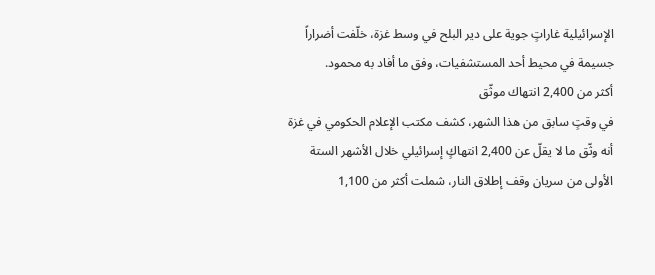الإسرائيلية غاراتٍ جوية على دير البلح في وسط غزة، خلّفت أضراراً جسيمة في محيط أحد المستشفيات، وفق ما أفاد به محمود.
أكثر من 2,400 انتهاك موثّق
في وقتٍ سابق من هذا الشهر، كشف مكتب الإعلام الحكومي في غزة أنه وثّق ما لا يقلّ عن 2,400 انتهاكٍ إسرائيلي خلال الأشهر الستة الأولى من سريان وقف إطلاق النار، شملت أكثر من 1,100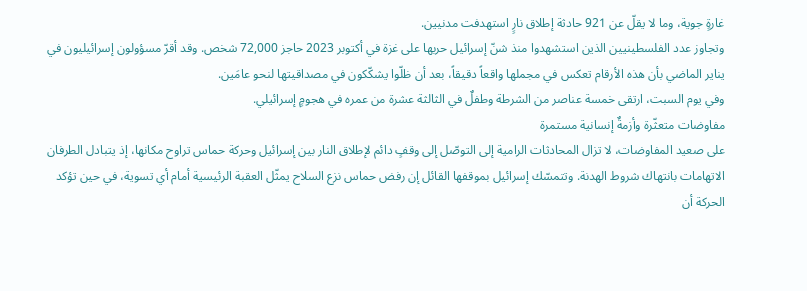غارةٍ جوية، وما لا يقلّ عن 921 حادثة إطلاق نارٍ استهدفت مدنيين.
وتجاوز عدد الفلسطينيين الذين استشهدوا منذ شنّ إسرائيل حربها على غزة في أكتوبر 2023 حاجز 72,000 شخص. وقد أقرّ مسؤولون إسرائيليون في يناير الماضي بأن هذه الأرقام تعكس في مجملها واقعاً دقيقاً، بعد أن ظلّوا يشكّكون في مصداقيتها لنحو عامَين.
وفي يوم السبت، ارتقى خمسة عناصر من الشرطة وطفلٌ في الثالثة عشرة من عمره في هجومٍ إسرائيلي.
مفاوضات متعثّرة وأزمةٌ إنسانية مستمرة
على صعيد المفاوضات، لا تزال المحادثات الرامية إلى التوصّل إلى وقفٍ دائم لإطلاق النار بين إسرائيل وحركة حماس تراوح مكانها، إذ يتبادل الطرفان الاتهامات بانتهاك شروط الهدنة. وتتمسّك إسرائيل بموقفها القائل إن رفض حماس نزع السلاح يمثّل العقبة الرئيسية أمام أي تسوية، في حين تؤكد الحركة أن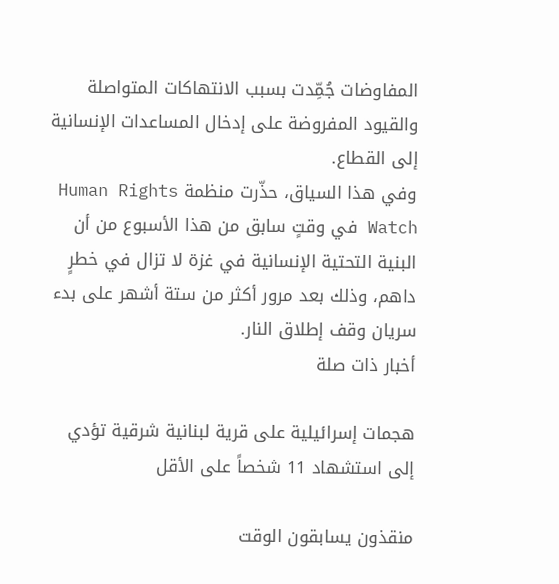المفاوضات جُمِّدت بسبب الانتهاكات المتواصلة والقيود المفروضة على إدخال المساعدات الإنسانية إلى القطاع.
وفي هذا السياق، حذّرت منظمة Human Rights Watch في وقتٍ سابق من هذا الأسبوع من أن البنية التحتية الإنسانية في غزة لا تزال في خطرٍ داهم، وذلك بعد مرور أكثر من ستة أشهر على بدء سريان وقف إطلاق النار.
أخبار ذات صلة

هجمات إسرائيلية على قرية لبنانية شرقية تؤدي إلى استشهاد 11 شخصاً على الأقل

منقذون يسابقون الوقت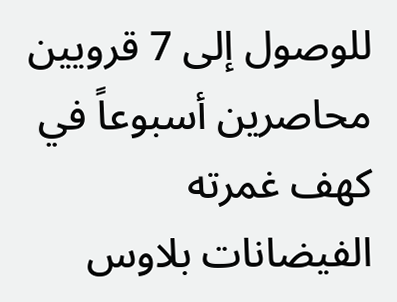للوصول إلى 7 قرويين محاصرين أسبوعاً في كهف غمرته الفيضانات بلاوس